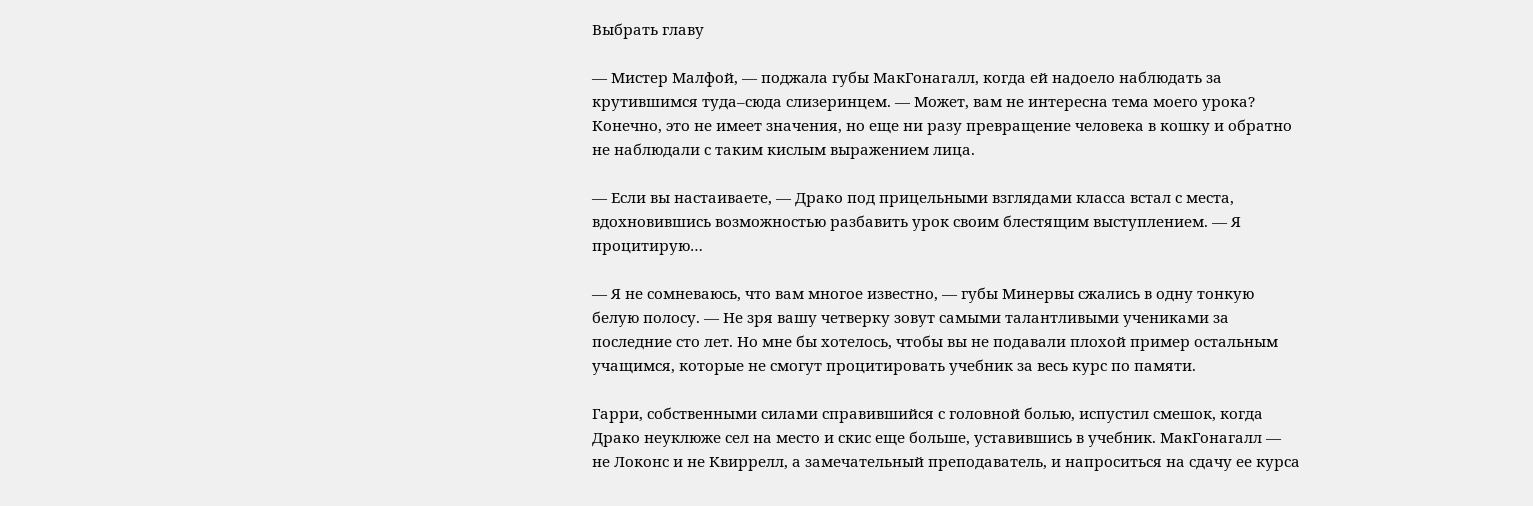Выбрать главу

— Мистер Малфой, — поджала губы МакГонагалл, когда ей надоело наблюдать за крутившимся туда–сюда слизеринцем. — Может, вам не интересна тема моего урока? Конечно, это не имеет значения, но еще ни разу превращение человека в кошку и обратно не наблюдали с таким кислым выражением лица.

— Если вы настаиваете, — Драко под прицельными взглядами класса встал с места, вдохновившись возможностью разбавить урок своим блестящим выступлением. — Я процитирую…

— Я не сомневаюсь, что вам многое известно, — губы Минервы сжались в одну тонкую белую полосу. — Не зря вашу четверку зовут самыми талантливыми учениками за последние сто лет. Но мне бы хотелось, чтобы вы не подавали плохой пример остальным учащимся, которые не смогут процитировать учебник за весь курс по памяти.

Гарри, собственными силами справившийся с головной болью, испустил смешок, когда Драко неуклюже сел на место и скис еще больше, уставившись в учебник. МакГонагалл — не Локонс и не Квиррелл, а замечательный преподаватель, и напроситься на сдачу ее курса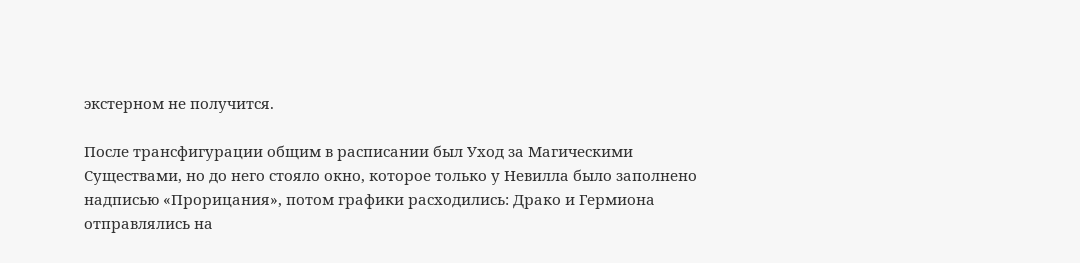экстерном не получится.

После трансфигурации общим в расписании был Уход за Магическими Существами, но до него стояло окно, которое только у Невилла было заполнено надписью «Прорицания», потом графики расходились: Драко и Гермиона отправлялись на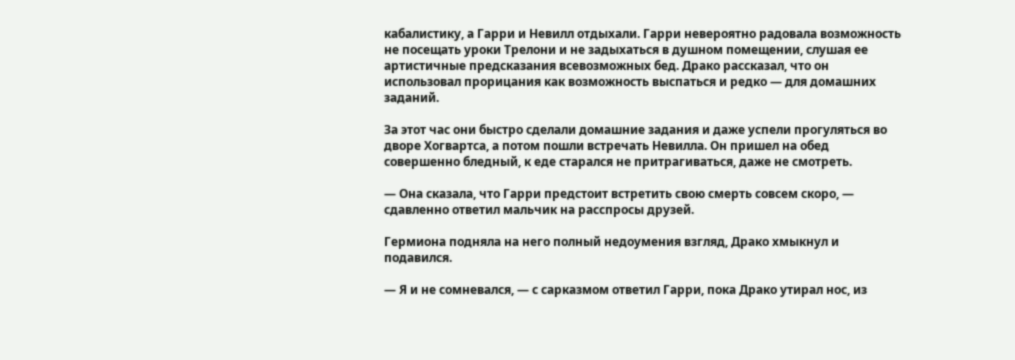кабалистику, а Гарри и Невилл отдыхали. Гарри невероятно радовала возможность не посещать уроки Трелони и не задыхаться в душном помещении, слушая ее артистичные предсказания всевозможных бед. Драко рассказал, что он использовал прорицания как возможность выспаться и редко — для домашних заданий.

За этот час они быстро сделали домашние задания и даже успели прогуляться во дворе Хогвартса, а потом пошли встречать Невилла. Он пришел на обед совершенно бледный, к еде старался не притрагиваться, даже не смотреть.

— Она сказала, что Гарри предстоит встретить свою смерть совсем скоро, — сдавленно ответил мальчик на расспросы друзей.

Гермиона подняла на него полный недоумения взгляд, Драко хмыкнул и подавился.

— Я и не сомневался, — с сарказмом ответил Гарри, пока Драко утирал нос, из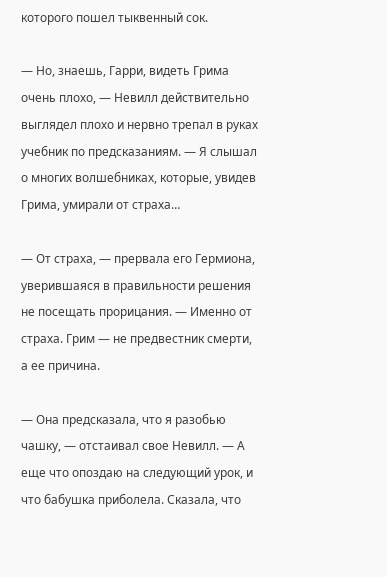которого пошел тыквенный сок.

— Но, знаешь, Гарри, видеть Грима очень плохо, — Невилл действительно выглядел плохо и нервно трепал в руках учебник по предсказаниям. — Я слышал о многих волшебниках, которые, увидев Грима, умирали от страха…

— От страха, — прервала его Гермиона, уверившаяся в правильности решения не посещать прорицания. — Именно от страха. Грим — не предвестник смерти, а ее причина.

— Она предсказала, что я разобью чашку, — отстаивал свое Невилл. — А еще что опоздаю на следующий урок, и что бабушка приболела. Сказала, что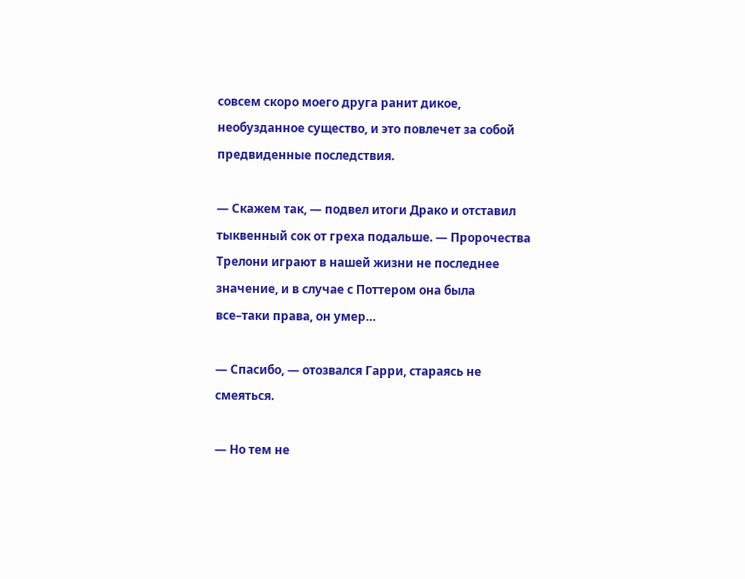совсем скоро моего друга ранит дикое, необузданное существо, и это повлечет за собой предвиденные последствия.

— Скажем так, — подвел итоги Драко и отставил тыквенный сок от греха подальше. — Пророчества Трелони играют в нашей жизни не последнее значение, и в случае с Поттером она была все–таки права, он умер…

— Спасибо, — отозвался Гарри, стараясь не смеяться.

— Но тем не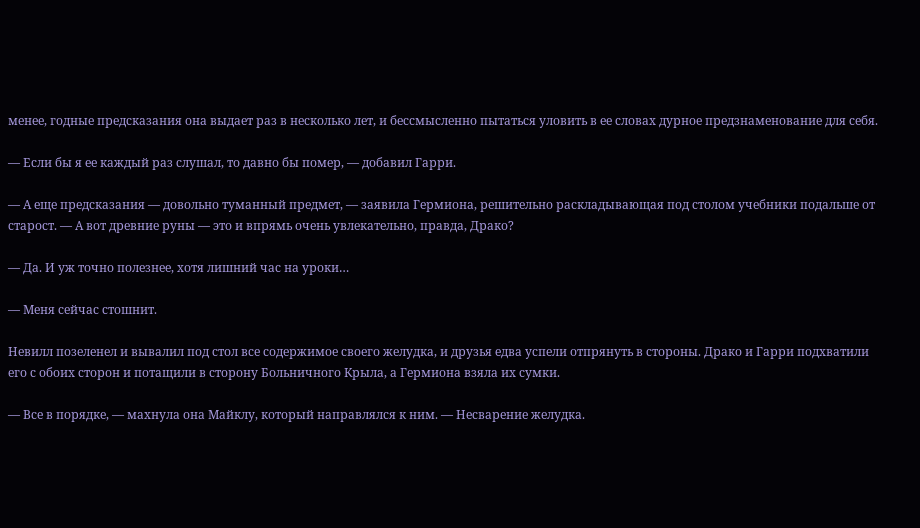менее, годные предсказания она выдает раз в несколько лет, и бессмысленно пытаться уловить в ее словах дурное предзнаменование для себя.

— Если бы я ее каждый раз слушал, то давно бы помер, — добавил Гарри.

— А еще предсказания — довольно туманный предмет, — заявила Гермиона, решительно раскладывающая под столом учебники подальше от старост. — А вот древние руны — это и впрямь очень увлекательно, правда, Драко?

— Да. И уж точно полезнее, хотя лишний час на уроки…

— Меня сейчас стошнит.

Невилл позеленел и вывалил под стол все содержимое своего желудка, и друзья едва успели отпрянуть в стороны. Драко и Гарри подхватили его с обоих сторон и потащили в сторону Больничного Крыла, а Гермиона взяла их сумки.

— Все в порядке, — махнула она Майклу, который направлялся к ним. — Несварение желудка.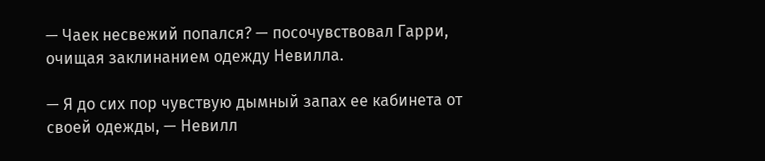— Чаек несвежий попался? — посочувствовал Гарри, очищая заклинанием одежду Невилла.

— Я до сих пор чувствую дымный запах ее кабинета от своей одежды, — Невилл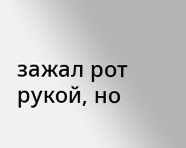зажал рот рукой, но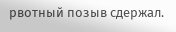рвотный позыв сдержал.